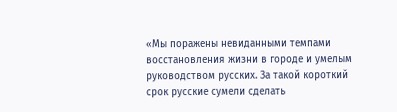«Мы поражены невиданными темпами восстановления жизни в городе и умелым руководством русских. За такой короткий срок русские сумели сделать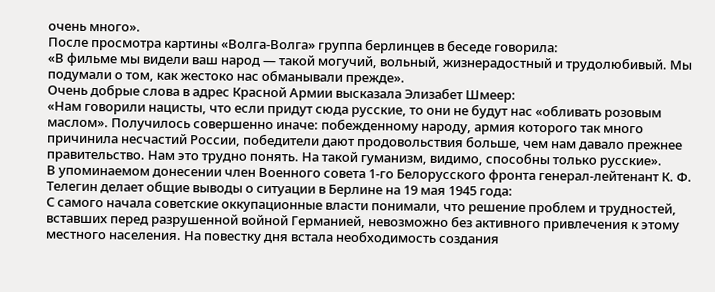очень много».
После просмотра картины «Волга-Волга» группа берлинцев в беседе говорила:
«В фильме мы видели ваш народ — такой могучий, вольный, жизнерадостный и трудолюбивый. Мы подумали о том, как жестоко нас обманывали прежде».
Очень добрые слова в адрес Красной Армии высказала Элизабет Шмеер:
«Нам говорили нацисты, что если придут сюда русские, то они не будут нас «обливать розовым маслом». Получилось совершенно иначе: побежденному народу, армия которого так много причинила несчастий России, победители дают продовольствия больше, чем нам давало прежнее правительство. Нам это трудно понять. На такой гуманизм, видимо, способны только русские».
В упоминаемом донесении член Военного совета 1-го Белорусского фронта генерал-лейтенант К. Ф. Телегин делает общие выводы о ситуации в Берлине на 19 мая 1945 года:
С самого начала советские оккупационные власти понимали, что решение проблем и трудностей, вставших перед разрушенной войной Германией, невозможно без активного привлечения к этому местного населения. На повестку дня встала необходимость создания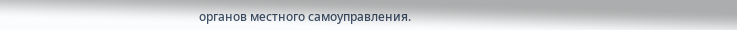органов местного самоуправления.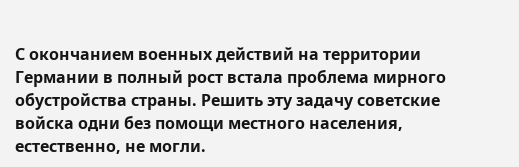С окончанием военных действий на территории Германии в полный рост встала проблема мирного обустройства страны. Решить эту задачу советские войска одни без помощи местного населения, естественно, не могли.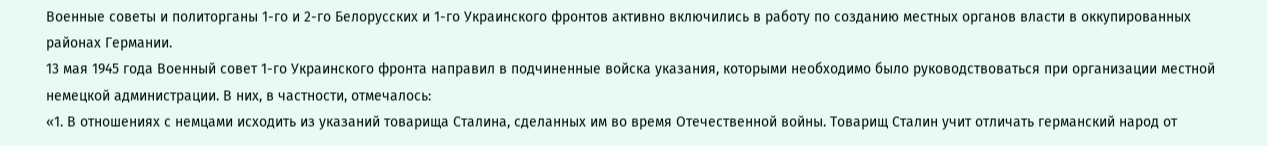Военные советы и политорганы 1-го и 2-го Белорусских и 1-го Украинского фронтов активно включились в работу по созданию местных органов власти в оккупированных районах Германии.
13 мая 1945 года Военный совет 1-го Украинского фронта направил в подчиненные войска указания, которыми необходимо было руководствоваться при организации местной немецкой администрации. В них, в частности, отмечалось:
«1. В отношениях с немцами исходить из указаний товарища Сталина, сделанных им во время Отечественной войны. Товарищ Сталин учит отличать германский народ от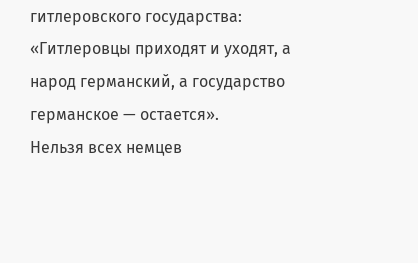гитлеровского государства: «Гитлеровцы приходят и уходят, а народ германский, а государство германское — остается».
Нельзя всех немцев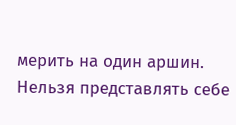мерить на один аршин. Нельзя представлять себе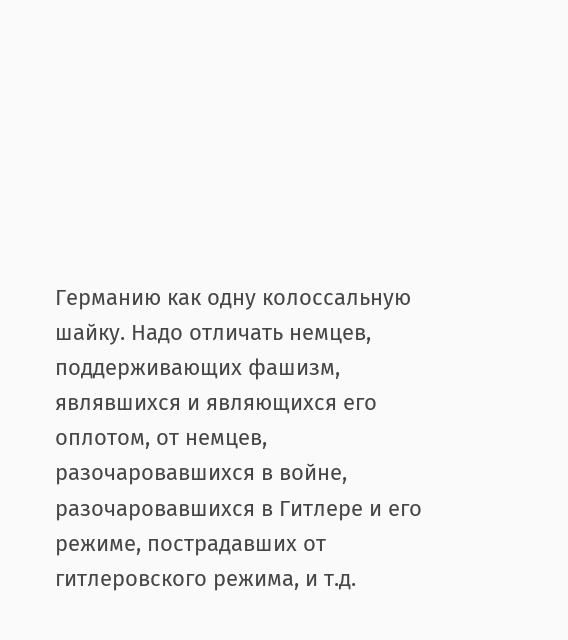Германию как одну колоссальную шайку. Надо отличать немцев, поддерживающих фашизм, являвшихся и являющихся его оплотом, от немцев, разочаровавшихся в войне, разочаровавшихся в Гитлере и его режиме, пострадавших от гитлеровского режима, и т.д.